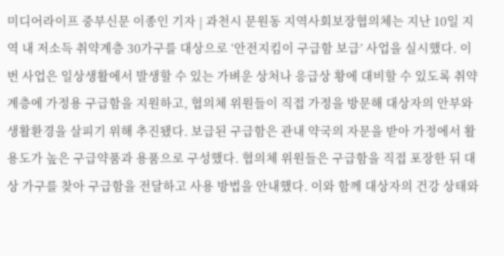미디어라이프 중부신문 이종인 기자 | 과천시 문원동 지역사회보장협의체는 지난 10일 지역 내 저소득 취약계층 30가구를 대상으로 ‘안전지킴이 구급함 보급’ 사업을 실시했다. 이번 사업은 일상생활에서 발생할 수 있는 가벼운 상처나 응급상 황에 대비할 수 있도록 취약계층에 가정용 구급함을 지원하고, 협의체 위원들이 직접 가정을 방문해 대상자의 안부와 생활환경을 살피기 위해 추진됐다. 보급된 구급함은 관내 약국의 자문을 받아 가정에서 활용도가 높은 구급약품과 용품으로 구성했다. 협의체 위원들은 구급함을 직접 포장한 뒤 대상 가구를 찾아 구급함을 전달하고 사용 방법을 안내했다. 이와 함께 대상자의 건강 상태와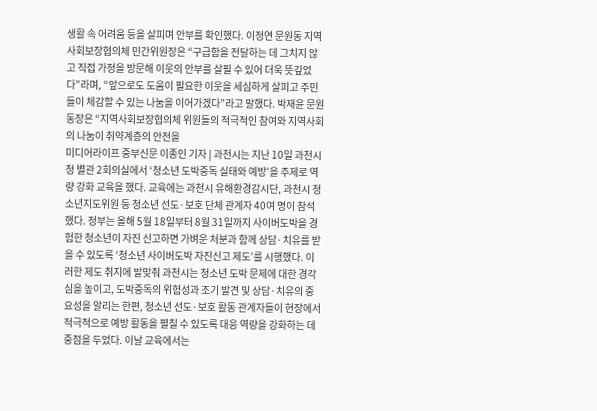생활 속 어려움 등을 살피며 안부를 확인했다. 이정연 문원동 지역사회보장협의체 민간위원장은 “구급함을 전달하는 데 그치지 않고 직접 가정을 방문해 이웃의 안부를 살필 수 있어 더욱 뜻깊었다”라며, “앞으로도 도움이 필요한 이웃을 세심하게 살피고 주민들이 체감할 수 있는 나눔을 이어가겠다”라고 말했다. 박재윤 문원동장은 “지역사회보장협의체 위원들의 적극적인 참여와 지역사회의 나눔이 취약계층의 안전을
미디어라이프 중부신문 이종인 기자 | 과천시는 지난 10일 과천시청 별관 2회의실에서 ‘청소년 도박중독 실태와 예방’을 주제로 역량 강화 교육을 했다. 교육에는 과천시 유해환경감시단, 과천시 청소년지도위원 등 청소년 선도·보호 단체 관계자 40여 명이 참석했다. 정부는 올해 5월 18일부터 8월 31일까지 사이버도박을 경험한 청소년이 자진 신고하면 가벼운 처분과 함께 상담·치유를 받을 수 있도록 ‘청소년 사이버도박 자진신고 제도’를 시행했다. 이러한 제도 취지에 발맞춰 과천시는 청소년 도박 문제에 대한 경각심을 높이고, 도박중독의 위험성과 조기 발견 및 상담·치유의 중요성을 알리는 한편, 청소년 선도·보호 활동 관계자들이 현장에서 적극적으로 예방 활동을 펼칠 수 있도록 대응 역량을 강화하는 데 중점을 두었다. 이날 교육에서는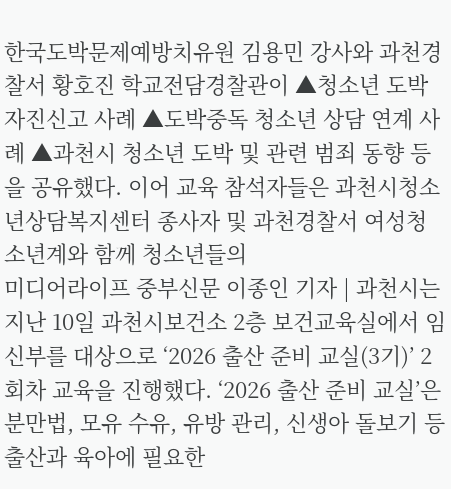한국도박문제예방치유원 김용민 강사와 과천경찰서 황호진 학교전담경찰관이 ▲청소년 도박 자진신고 사례 ▲도박중독 청소년 상담 연계 사례 ▲과천시 청소년 도박 및 관련 범죄 동향 등을 공유했다. 이어 교육 참석자들은 과천시청소년상담복지센터 종사자 및 과천경찰서 여성청소년계와 함께 청소년들의
미디어라이프 중부신문 이종인 기자 | 과천시는 지난 10일 과천시보건소 2층 보건교육실에서 임신부를 대상으로 ‘2026 출산 준비 교실(3기)’ 2회차 교육을 진행했다. ‘2026 출산 준비 교실’은 분만법, 모유 수유, 유방 관리, 신생아 돌보기 등 출산과 육아에 필요한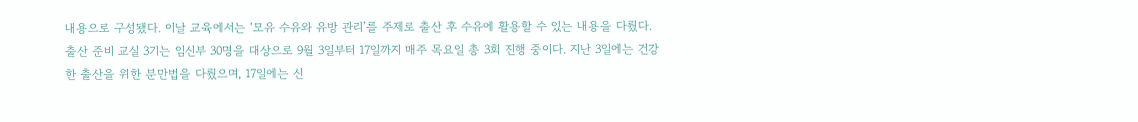내용으로 구성됐다. 이날 교육에서는 ‘모유 수유와 유방 관리’를 주제로 출산 후 수유에 활용할 수 있는 내용을 다뤘다. 출산 준비 교실 3기는 임신부 30명을 대상으로 9월 3일부터 17일까지 매주 목요일 총 3회 진행 중이다. 지난 3일에는 건강한 출산을 위한 분만법을 다뤘으며, 17일에는 신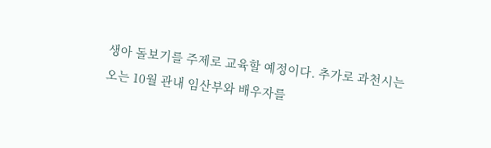생아 돌보기를 주제로 교육할 예정이다. 추가로 과천시는 오는 10월 관내 임산부와 배우자를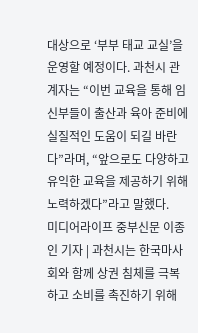대상으로 ‘부부 태교 교실’을 운영할 예정이다. 과천시 관계자는 “이번 교육을 통해 임신부들이 출산과 육아 준비에 실질적인 도움이 되길 바란다”라며, “앞으로도 다양하고 유익한 교육을 제공하기 위해 노력하겠다”라고 말했다.
미디어라이프 중부신문 이종인 기자 | 과천시는 한국마사회와 함께 상권 침체를 극복하고 소비를 촉진하기 위해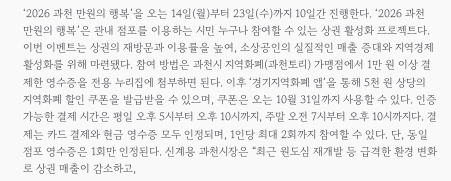‘2026 과천 만원의 행복’을 오는 14일(월)부터 23일(수)까지 10일간 진행한다. ‘2026 과천 만원의 행복’은 관내 점포를 이용하는 시민 누구나 참여할 수 있는 상권 활성화 프로젝트다. 이번 이벤트는 상권의 재방문과 이용률을 높여, 소상공인의 실질적인 매출 증대와 지역경제 활성화를 위해 마련됐다. 참여 방법은 과천시 지역화폐(과천토리) 가맹점에서 1만 원 이상 결제한 영수증을 전용 누리집에 첨부하면 된다. 이후 ‘경기지역화폐 앱’을 통해 5천 원 상당의 지역화폐 할인 쿠폰을 발급받을 수 있으며, 쿠폰은 오는 10월 31일까지 사용할 수 있다. 인증 가능한 결제 시간은 평일 오후 5시부터 오후 10시까지, 주말 오전 7시부터 오후 10시까지다. 결제는 카드 결제와 현금 영수증 모두 인정되며, 1인당 최대 2회까지 참여할 수 있다. 단, 동일 점포 영수증은 1회만 인정된다. 신계용 과천시장은 “최근 원도심 재개발 등 급격한 환경 변화로 상권 매출이 감소하고,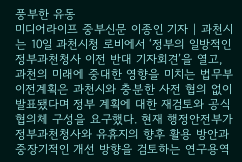풍부한 유동
미디어라이프 중부신문 이종인 기자 | 과천시는 10일 과천시청 로비에서 ‘정부의 일방적인 정부과천청사 이전 반대 기자회견’을 열고, 과천의 미래에 중대한 영향을 미치는 법무부 이전계획은 과천시와 충분한 사전 협의 없이 발표됐다며 정부 계획에 대한 재검토와 공식 협의체 구성을 요구했다. 현재 행정안전부가 정부과천청사와 유휴지의 향후 활용 방안과 중장기적인 개선 방향을 검토하는 연구용역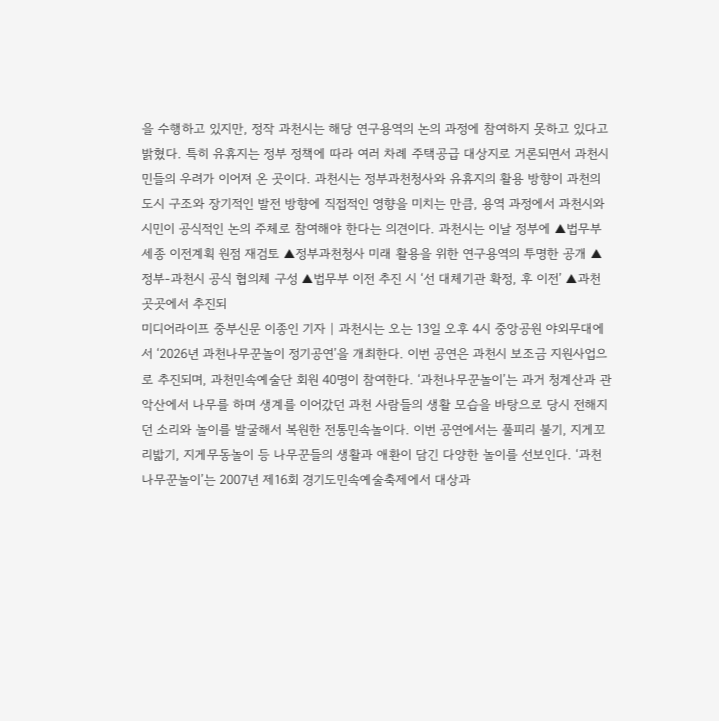을 수행하고 있지만, 정작 과천시는 해당 연구용역의 논의 과정에 참여하지 못하고 있다고 밝혔다. 특히 유휴지는 정부 정책에 따라 여러 차례 주택공급 대상지로 거론되면서 과천시민들의 우려가 이어져 온 곳이다. 과천시는 정부과천청사와 유휴지의 활용 방향이 과천의 도시 구조와 장기적인 발전 방향에 직접적인 영향을 미치는 만큼, 용역 과정에서 과천시와 시민이 공식적인 논의 주체로 참여해야 한다는 의견이다. 과천시는 이날 정부에 ▲법무부 세종 이전계획 원점 재검토 ▲정부과천청사 미래 활용을 위한 연구용역의 투명한 공개 ▲정부-과천시 공식 협의체 구성 ▲법무부 이전 추진 시 ‘선 대체기관 확정, 후 이전’ ▲과천 곳곳에서 추진되
미디어라이프 중부신문 이종인 기자 | 과천시는 오는 13일 오후 4시 중앙공원 야외무대에서 ‘2026년 과천나무꾼놀이 정기공연’을 개최한다. 이번 공연은 과천시 보조금 지원사업으로 추진되며, 과천민속예술단 회원 40명이 참여한다. ‘과천나무꾼놀이’는 과거 청계산과 관악산에서 나무를 하며 생계를 이어갔던 과천 사람들의 생활 모습을 바탕으로 당시 전해지던 소리와 놀이를 발굴해서 복원한 전통민속놀이다. 이번 공연에서는 풀피리 불기, 지게꼬리밟기, 지게무동놀이 등 나무꾼들의 생활과 애환이 담긴 다양한 놀이를 선보인다. ‘과천나무꾼놀이’는 2007년 제16회 경기도민속예술축제에서 대상과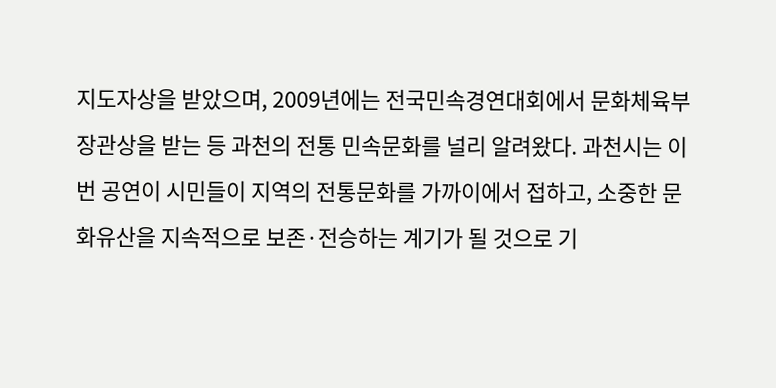지도자상을 받았으며, 2009년에는 전국민속경연대회에서 문화체육부 장관상을 받는 등 과천의 전통 민속문화를 널리 알려왔다. 과천시는 이번 공연이 시민들이 지역의 전통문화를 가까이에서 접하고, 소중한 문화유산을 지속적으로 보존·전승하는 계기가 될 것으로 기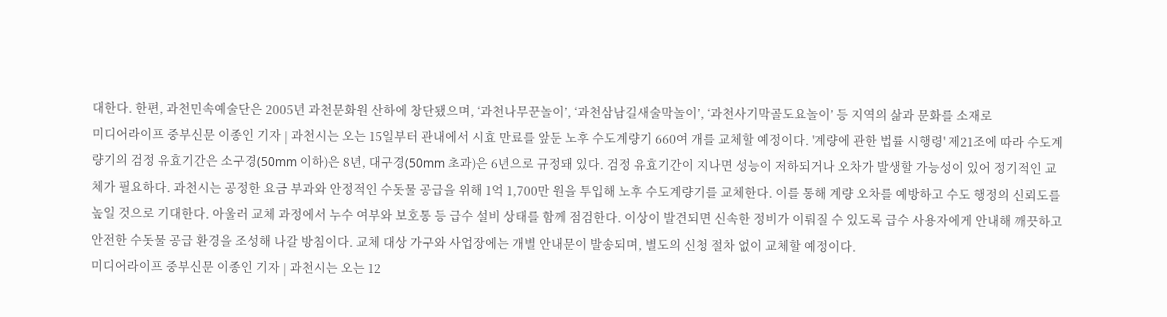대한다. 한편, 과천민속예술단은 2005년 과천문화원 산하에 창단됐으며, ‘과천나무꾼놀이’, ‘과천삼남길새술막놀이’, ‘과천사기막골도요놀이’ 등 지역의 삶과 문화를 소재로
미디어라이프 중부신문 이종인 기자 | 과천시는 오는 15일부터 관내에서 시효 만료를 앞둔 노후 수도계량기 660여 개를 교체할 예정이다. '계량에 관한 법률 시행령' 제21조에 따라 수도계량기의 검정 유효기간은 소구경(50mm 이하)은 8년, 대구경(50mm 초과)은 6년으로 규정돼 있다. 검정 유효기간이 지나면 성능이 저하되거나 오차가 발생할 가능성이 있어 정기적인 교체가 필요하다. 과천시는 공정한 요금 부과와 안정적인 수돗물 공급을 위해 1억 1,700만 원을 투입해 노후 수도계량기를 교체한다. 이를 통해 계량 오차를 예방하고 수도 행정의 신뢰도를 높일 것으로 기대한다. 아울러 교체 과정에서 누수 여부와 보호통 등 급수 설비 상태를 함께 점검한다. 이상이 발견되면 신속한 정비가 이뤄질 수 있도록 급수 사용자에게 안내해 깨끗하고 안전한 수돗물 공급 환경을 조성해 나갈 방침이다. 교체 대상 가구와 사업장에는 개별 안내문이 발송되며, 별도의 신청 절차 없이 교체할 예정이다.
미디어라이프 중부신문 이종인 기자 | 과천시는 오는 12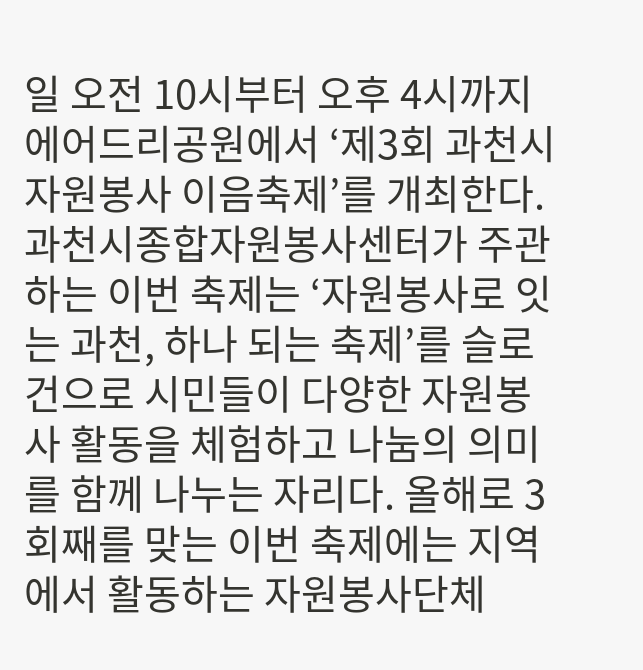일 오전 10시부터 오후 4시까지 에어드리공원에서 ‘제3회 과천시 자원봉사 이음축제’를 개최한다. 과천시종합자원봉사센터가 주관하는 이번 축제는 ‘자원봉사로 잇는 과천, 하나 되는 축제’를 슬로건으로 시민들이 다양한 자원봉사 활동을 체험하고 나눔의 의미를 함께 나누는 자리다. 올해로 3회째를 맞는 이번 축제에는 지역에서 활동하는 자원봉사단체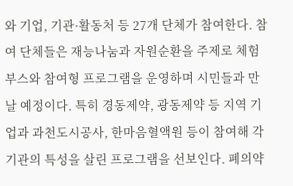와 기업, 기관·활동처 등 27개 단체가 참여한다. 참여 단체들은 재능나눔과 자원순환을 주제로 체험 부스와 참여형 프로그램을 운영하며 시민들과 만날 예정이다. 특히 경동제약, 광동제약 등 지역 기업과 과천도시공사, 한마음혈액원 등이 참여해 각 기관의 특성을 살린 프로그램을 선보인다. 폐의약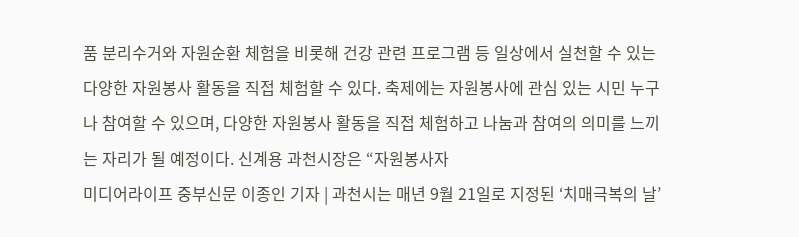품 분리수거와 자원순환 체험을 비롯해 건강 관련 프로그램 등 일상에서 실천할 수 있는 다양한 자원봉사 활동을 직접 체험할 수 있다. 축제에는 자원봉사에 관심 있는 시민 누구나 참여할 수 있으며, 다양한 자원봉사 활동을 직접 체험하고 나눔과 참여의 의미를 느끼는 자리가 될 예정이다. 신계용 과천시장은 “자원봉사자
미디어라이프 중부신문 이종인 기자 | 과천시는 매년 9월 21일로 지정된 ‘치매극복의 날’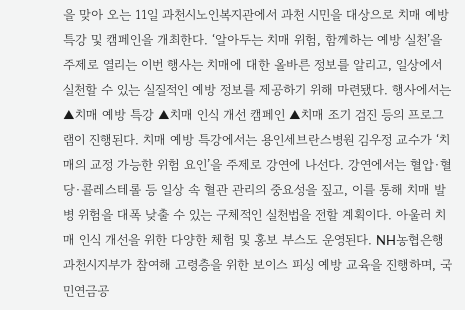을 맞아 오는 11일 과천시노인복지관에서 과천 시민을 대상으로 치매 예방 특강 및 캠페인을 개최한다. ‘알아두는 치매 위험, 함께하는 예방 실천’을 주제로 열리는 이번 행사는 치매에 대한 올바른 정보를 알리고, 일상에서 실천할 수 있는 실질적인 예방 정보를 제공하기 위해 마련됐다. 행사에서는 ▲치매 예방 특강 ▲치매 인식 개선 캠페인 ▲치매 조기 검진 등의 프로그램이 진행된다. 치매 예방 특강에서는 용인세브란스병원 김우정 교수가 ‘치매의 교정 가능한 위험 요인’을 주제로 강연에 나선다. 강연에서는 혈압·혈당·콜레스테롤 등 일상 속 혈관 관리의 중요성을 짚고, 이를 통해 치매 발병 위험을 대폭 낮출 수 있는 구체적인 실천법을 전할 계획이다. 아울러 치매 인식 개선을 위한 다양한 체험 및 홍보 부스도 운영된다. NH농협은행 과천시지부가 참여해 고령층을 위한 보이스 피싱 예방 교육을 진행하며, 국민연금공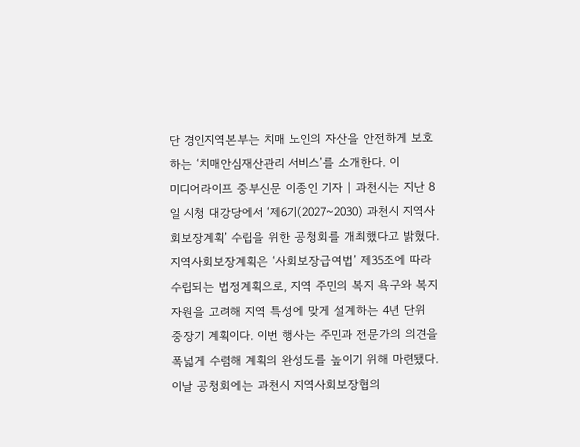단 경인지역본부는 치매 노인의 자산을 안전하게 보호하는 ‘치매안심재산관리 서비스’를 소개한다. 이
미디어라이프 중부신문 이종인 기자 | 과천시는 지난 8일 시청 대강당에서 ‘제6기(2027~2030) 과천시 지역사회보장계획’ 수립을 위한 공청회를 개최했다고 밝혔다. 지역사회보장계획은 ‘사회보장급여법’ 제35조에 따라 수립되는 법정계획으로, 지역 주민의 복지 욕구와 복지 자원을 고려해 지역 특성에 맞게 설계하는 4년 단위 중장기 계획이다. 이번 행사는 주민과 전문가의 의견을 폭넓게 수렴해 계획의 완성도를 높이기 위해 마련됐다. 이날 공청회에는 과천시 지역사회보장협의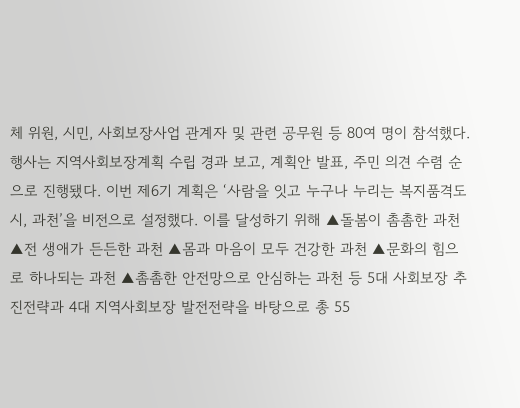체 위원, 시민, 사회보장사업 관계자 및 관련 공무원 등 80여 명이 참석했다. 행사는 지역사회보장계획 수립 경과 보고, 계획안 발표, 주민 의견 수렴 순으로 진행됐다. 이번 제6기 계획은 ‘사람을 잇고 누구나 누리는 복지품격도시, 과천’을 비전으로 설정했다. 이를 달성하기 위해 ▲돌봄이 촘촘한 과천 ▲전 생애가 든든한 과천 ▲몸과 마음이 모두 건강한 과천 ▲문화의 힘으로 하나되는 과천 ▲촘촘한 안전망으로 안심하는 과천 등 5대 사회보장 추진전략과 4대 지역사회보장 발전전략을 바탕으로 총 55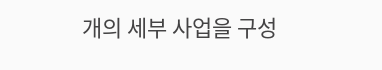개의 세부 사업을 구성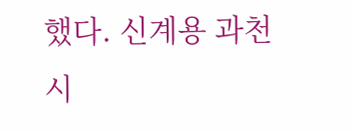했다. 신계용 과천시